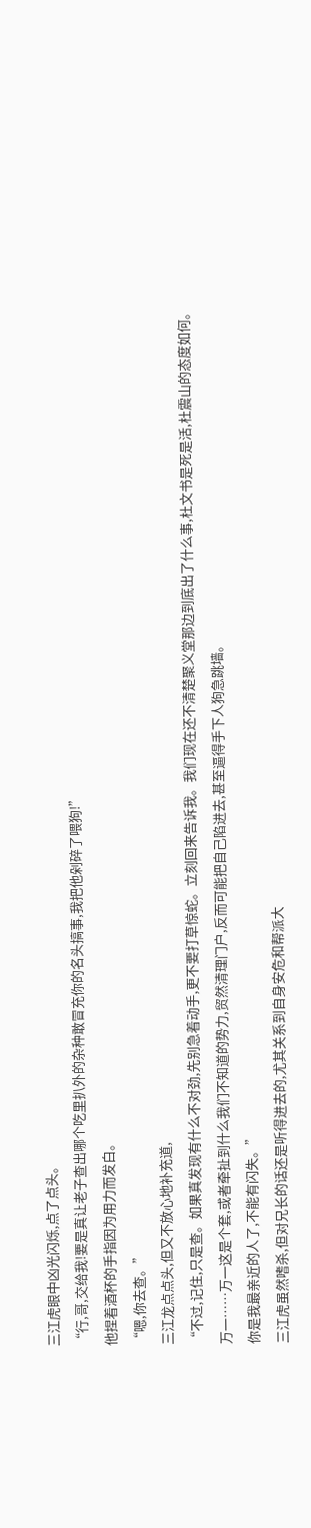三江虎眼中凶光闪烁,点了点头。
“行,哥,交给我!要是真让老子查出哪个吃里扒外的杂种敢冒充你的名头搞事,我把他剁碎了喂狗!”
他捏着酒杯的手指因为用力而发白。
“嗯,你去查。”
三江龙点点头,但又不放心地补充道,
“不过,记住,只是查。如果真发现有什么不对劲,先别急着动手,更不要打草惊蛇。立刻回来告诉我。我们现在还不清楚聚义堂那边到底出了什么事,杜文书是死是活,杜震山的态度如何。
万一……万一这是个套,或者牵扯到什么我们不知道的势力,贸然清理门户,反而可能把自己陷进去,甚至逼得手下人狗急跳墙。
你是我最亲近的人了,不能有闪失。”
三江虎虽然嗜杀,但对兄长的话还是听得进去的,尤其关系到自身安危和帮派大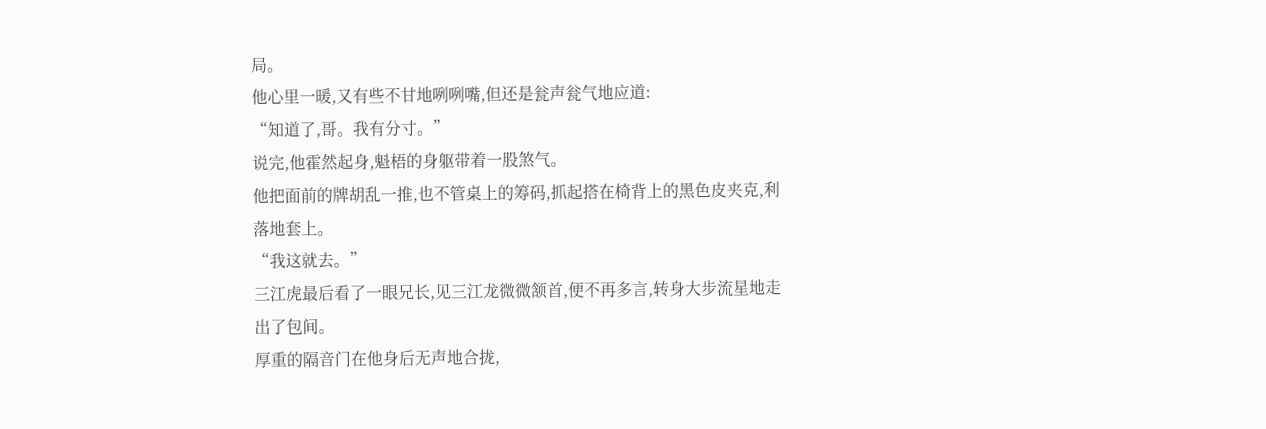局。
他心里一暖,又有些不甘地咧咧嘴,但还是瓮声瓮气地应道:
“知道了,哥。我有分寸。”
说完,他霍然起身,魁梧的身躯带着一股煞气。
他把面前的牌胡乱一推,也不管桌上的筹码,抓起搭在椅背上的黑色皮夹克,利落地套上。
“我这就去。”
三江虎最后看了一眼兄长,见三江龙微微颔首,便不再多言,转身大步流星地走出了包间。
厚重的隔音门在他身后无声地合拢,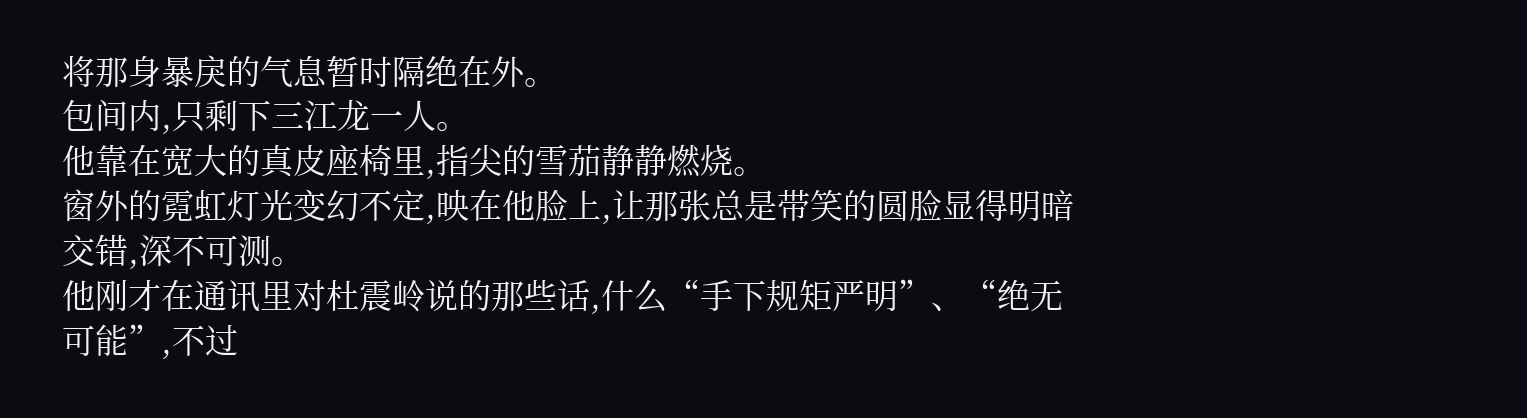将那身暴戾的气息暂时隔绝在外。
包间内,只剩下三江龙一人。
他靠在宽大的真皮座椅里,指尖的雪茄静静燃烧。
窗外的霓虹灯光变幻不定,映在他脸上,让那张总是带笑的圆脸显得明暗交错,深不可测。
他刚才在通讯里对杜震岭说的那些话,什么“手下规矩严明”、“绝无可能”,不过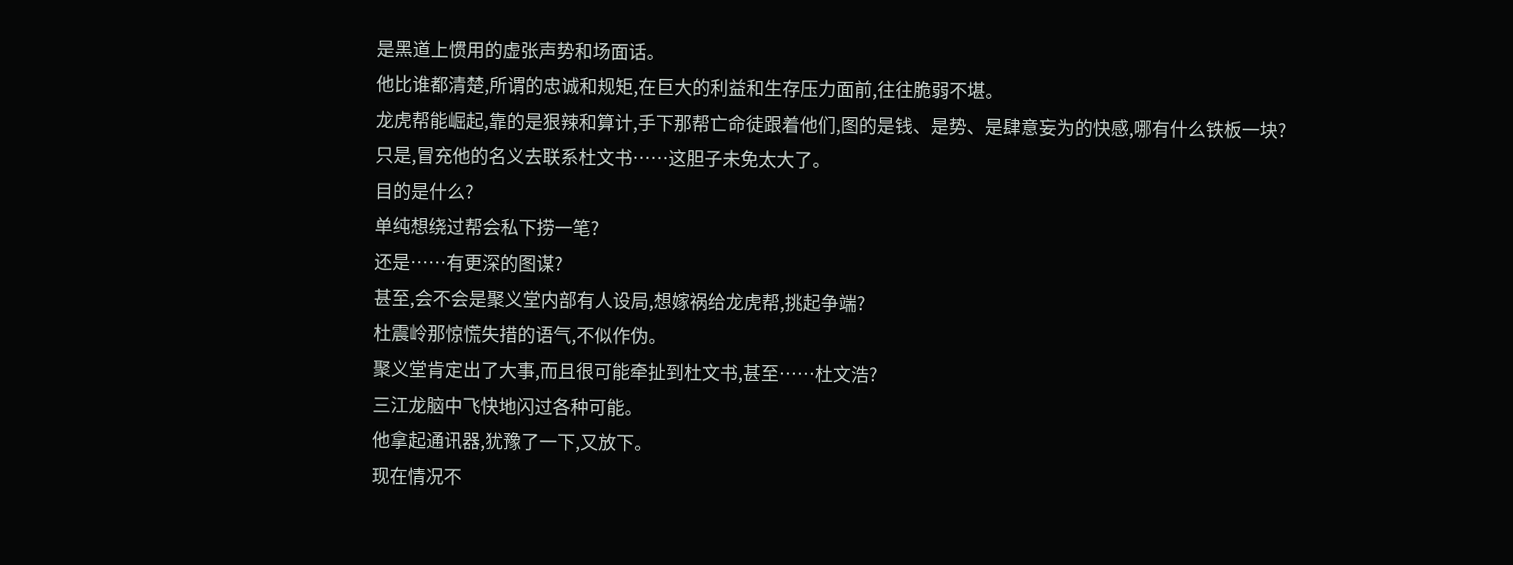是黑道上惯用的虚张声势和场面话。
他比谁都清楚,所谓的忠诚和规矩,在巨大的利益和生存压力面前,往往脆弱不堪。
龙虎帮能崛起,靠的是狠辣和算计,手下那帮亡命徒跟着他们,图的是钱、是势、是肆意妄为的快感,哪有什么铁板一块?
只是,冒充他的名义去联系杜文书……这胆子未免太大了。
目的是什么?
单纯想绕过帮会私下捞一笔?
还是……有更深的图谋?
甚至,会不会是聚义堂内部有人设局,想嫁祸给龙虎帮,挑起争端?
杜震岭那惊慌失措的语气,不似作伪。
聚义堂肯定出了大事,而且很可能牵扯到杜文书,甚至……杜文浩?
三江龙脑中飞快地闪过各种可能。
他拿起通讯器,犹豫了一下,又放下。
现在情况不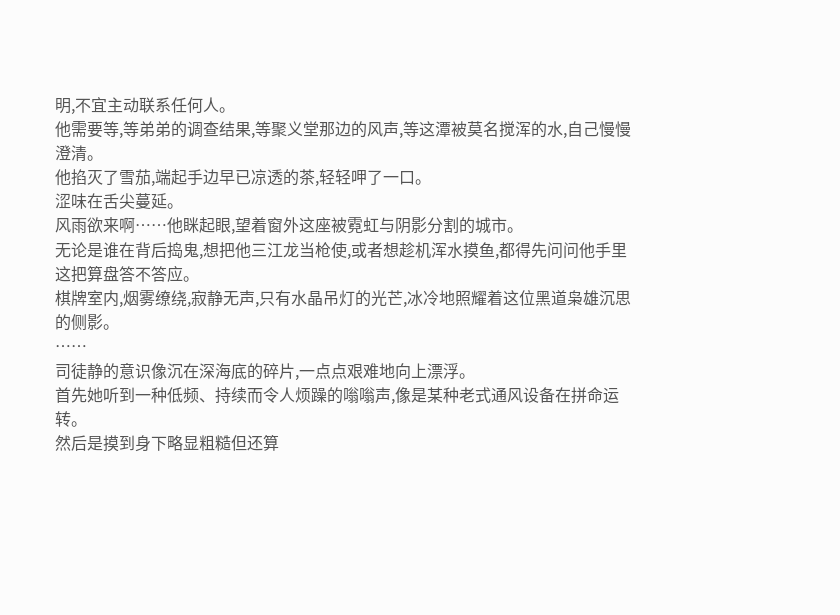明,不宜主动联系任何人。
他需要等,等弟弟的调查结果,等聚义堂那边的风声,等这潭被莫名搅浑的水,自己慢慢澄清。
他掐灭了雪茄,端起手边早已凉透的茶,轻轻呷了一口。
涩味在舌尖蔓延。
风雨欲来啊……他眯起眼,望着窗外这座被霓虹与阴影分割的城市。
无论是谁在背后捣鬼,想把他三江龙当枪使,或者想趁机浑水摸鱼,都得先问问他手里这把算盘答不答应。
棋牌室内,烟雾缭绕,寂静无声,只有水晶吊灯的光芒,冰冷地照耀着这位黑道枭雄沉思的侧影。
……
司徒静的意识像沉在深海底的碎片,一点点艰难地向上漂浮。
首先她听到一种低频、持续而令人烦躁的嗡嗡声,像是某种老式通风设备在拼命运转。
然后是摸到身下略显粗糙但还算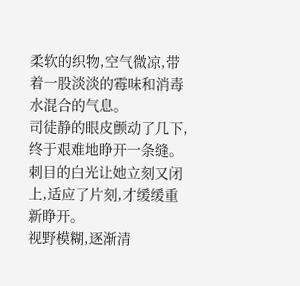柔软的织物,空气微凉,带着一股淡淡的霉味和消毒水混合的气息。
司徒静的眼皮颤动了几下,终于艰难地睁开一条缝。
刺目的白光让她立刻又闭上,适应了片刻,才缓缓重新睁开。
视野模糊,逐渐清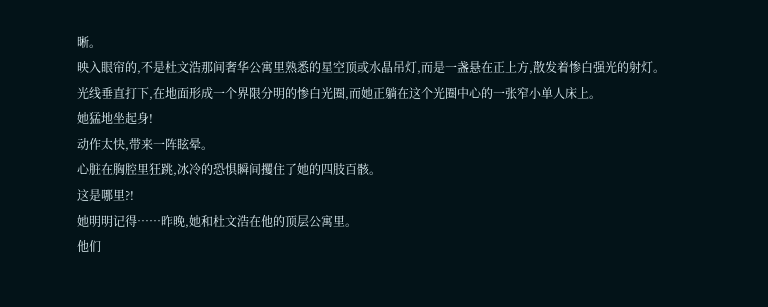晰。
映入眼帘的,不是杜文浩那间奢华公寓里熟悉的星空顶或水晶吊灯,而是一盏悬在正上方,散发着惨白强光的射灯。
光线垂直打下,在地面形成一个界限分明的惨白光圈,而她正躺在这个光圈中心的一张窄小单人床上。
她猛地坐起身!
动作太快,带来一阵眩晕。
心脏在胸腔里狂跳,冰冷的恐惧瞬间攫住了她的四肢百骸。
这是哪里?!
她明明记得……昨晚,她和杜文浩在他的顶层公寓里。
他们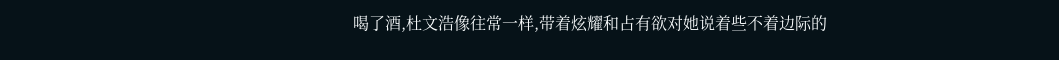喝了酒,杜文浩像往常一样,带着炫耀和占有欲对她说着些不着边际的